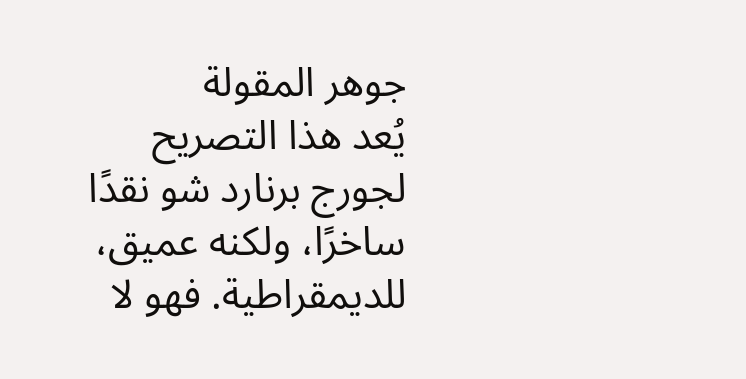جوهر المقولة
يُعد هذا التصريح لجورج برنارد شو نقدًا ساخرًا، ولكنه عميق، للديمقراطية. فهو لا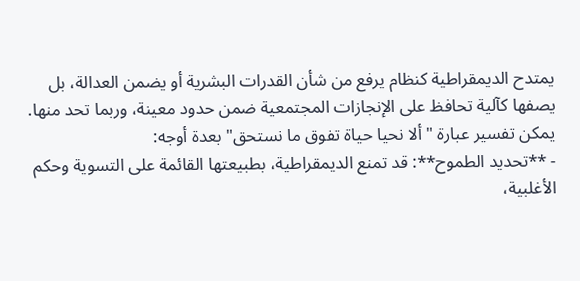يمتدح الديمقراطية كنظام يرفع من شأن القدرات البشرية أو يضمن العدالة، بل يصفها كآلية تحافظ على الإنجازات المجتمعية ضمن حدود معينة، وربما تحد منها.
يمكن تفسير عبارة "ألا نحيا حياة تفوق ما نستحق" بعدة أوجه:
- **تحديد الطموح**: قد تمنع الديمقراطية، بطبيعتها القائمة على التسوية وحكم الأغلبية،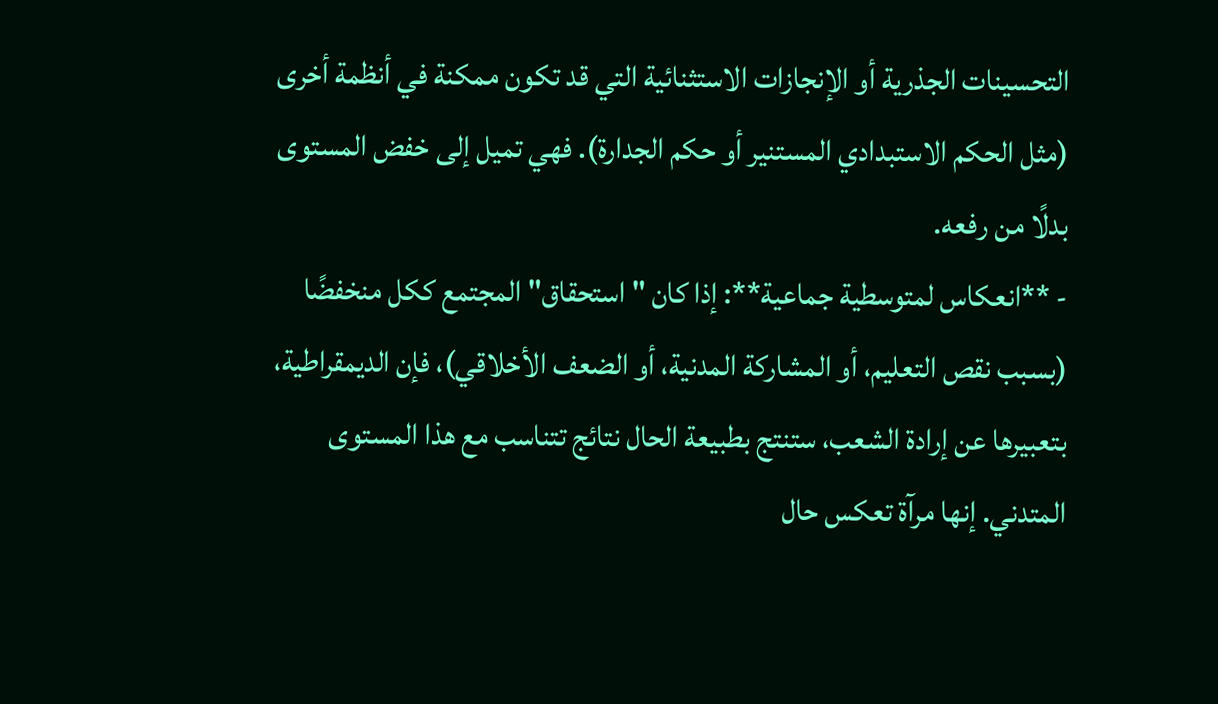التحسينات الجذرية أو الإنجازات الاستثنائية التي قد تكون ممكنة في أنظمة أخرى (مثل الحكم الاستبدادي المستنير أو حكم الجدارة). فهي تميل إلى خفض المستوى بدلًا من رفعه.
- **انعكاس لمتوسطية جماعية**: إذا كان "استحقاق" المجتمع ككل منخفضًا (بسبب نقص التعليم، أو المشاركة المدنية، أو الضعف الأخلاقي)، فإن الديمقراطية، بتعبيرها عن إرادة الشعب، ستنتج بطبيعة الحال نتائج تتناسب مع هذا المستوى المتدني. إنها مرآة تعكس حال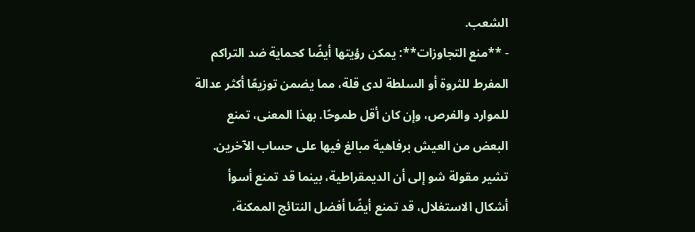الشعب.
- **منع التجاوزات**: يمكن رؤيتها أيضًا كحماية ضد التراكم المفرط للثروة أو السلطة لدى قلة، مما يضمن توزيعًا أكثر عدالة للموارد والفرص، وإن كان أقل طموحًا. بهذا المعنى، تمنع البعض من العيش برفاهية مبالغ فيها على حساب الآخرين.
تشير مقولة شو إلى أن الديمقراطية، بينما قد تمنع أسوأ أشكال الاستغلال، قد تمنع أيضًا أفضل النتائج الممكنة،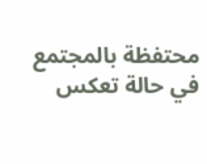محتفظة بالمجتمع في حالة تعكس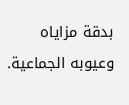بدقة مزاياه وعيوبه الجماعية.